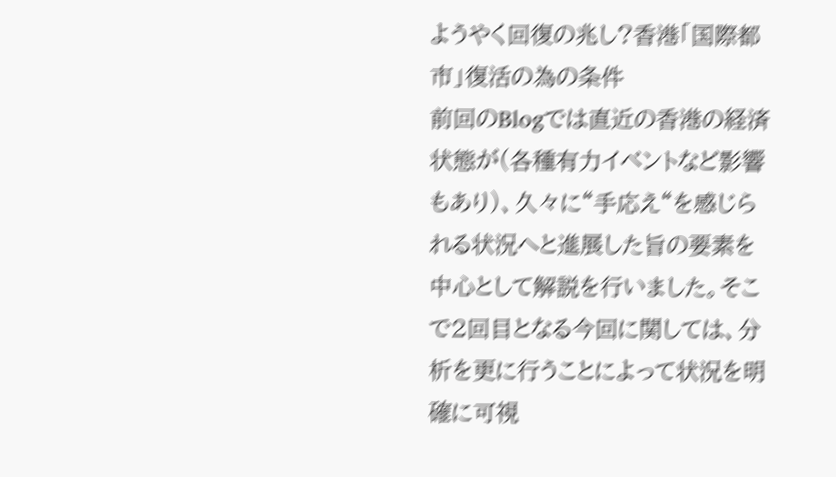ようやく回復の兆し?香港「国際都市」復活の為の条件
前回のBlogでは直近の香港の経済状態が(各種有力イベントなど影響もあり)、久々に“手応え“を感じられる状況へと進展した旨の要素を中心として解説を行いました。そこで2回目となる今回に関しては、分析を更に行うことによって状況を明確に可視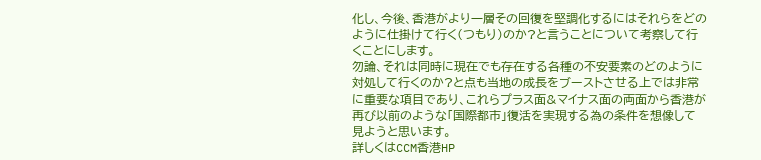化し、今後、香港がより一層その回復を堅調化するにはそれらをどのように仕掛けて行く(つもり)のか?と言うことについて考察して行くことにします。
勿論、それは同時に現在でも存在する各種の不安要素のどのように対処して行くのか?と点も当地の成長をブーストさせる上では非常に重要な項目であり、これらプラス面&マイナス面の両面から香港が再び以前のような「国際都市」復活を実現する為の条件を想像して見ようと思います。
詳しくはCCM香港HP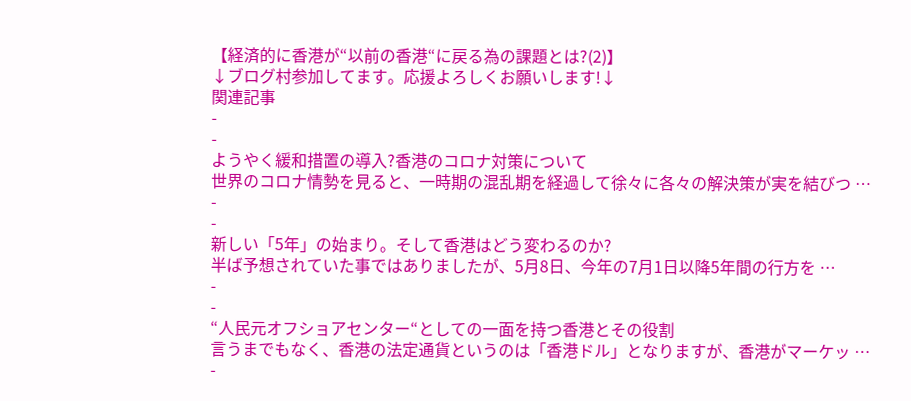【経済的に香港が“以前の香港“に戻る為の課題とは?(2)】
↓ブログ村参加してます。応援よろしくお願いします!↓
関連記事
-
-
ようやく緩和措置の導入?香港のコロナ対策について
世界のコロナ情勢を見ると、一時期の混乱期を経過して徐々に各々の解決策が実を結びつ …
-
-
新しい「5年」の始まり。そして香港はどう変わるのか?
半ば予想されていた事ではありましたが、5月8日、今年の7月1日以降5年間の行方を …
-
-
“人民元オフショアセンター“としての一面を持つ香港とその役割
言うまでもなく、香港の法定通貨というのは「香港ドル」となりますが、香港がマーケッ …
-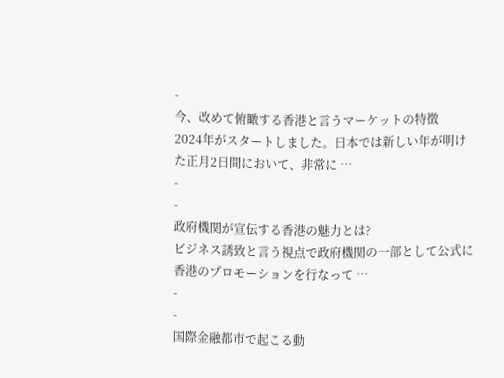-
今、改めて俯瞰する香港と言うマーケットの特徴
2024年がスタートしました。日本では新しい年が明けた正月2日間において、非常に …
-
-
政府機関が宣伝する香港の魅力とは?
ビジネス誘致と言う視点で政府機関の一部として公式に香港のプロモーションを行なって …
-
-
国際金融都市で起こる動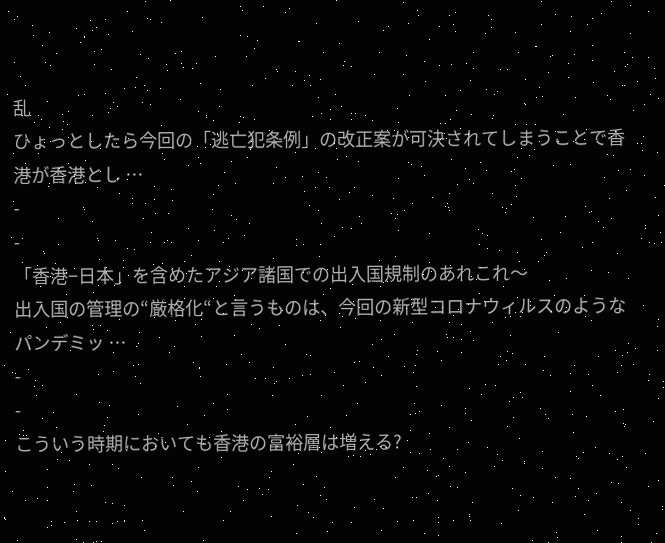乱
ひょっとしたら今回の「逃亡犯条例」の改正案が可決されてしまうことで香港が香港とし …
-
-
「香港−日本」を含めたアジア諸国での出入国規制のあれこれ〜
出入国の管理の“厳格化“と言うものは、今回の新型コロナウィルスのようなパンデミッ …
-
-
こういう時期においても香港の富裕層は増える?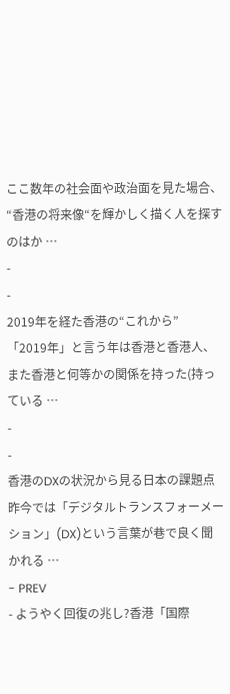ここ数年の社会面や政治面を見た場合、“香港の将来像“を輝かしく描く人を探すのはか …
-
-
2019年を経た香港の“これから”
「2019年」と言う年は香港と香港人、また香港と何等かの関係を持った(持っている …
-
-
香港のDXの状況から見る日本の課題点
昨今では「デジタルトランスフォーメーション」(DX)という言葉が巷で良く聞かれる …
- PREV
- ようやく回復の兆し?香港「国際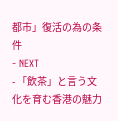都市」復活の為の条件
- NEXT
- 「飲茶」と言う文化を育む香港の魅力